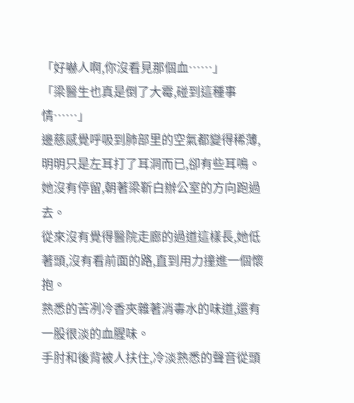「好嚇人啊,你沒看見那個血……」
「梁醫生也真是倒了大霉,碰到這種事情……」
邊慈感覺呼吸到肺部里的空氣都變得稀薄,明明只是左耳打了耳洞而已,卻有些耳鳴。
她沒有停留,朝著梁靳白辦公室的方向跑過去。
從來沒有覺得醫院走廊的過道這樣長,她低著頭,沒有看前面的路,直到用力撞進一個懷抱。
熟悉的苦冽冷香夾雜著消毒水的味道,還有一股很淡的血腥味。
手肘和後背被人扶住,冷淡熟悉的聲音從頭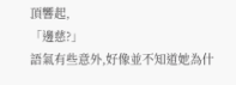頂響起,
「邊慈?」
語氣有些意外,好像並不知道她為什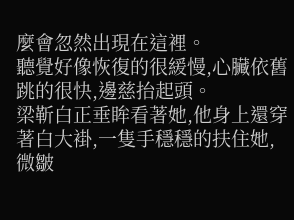麼會忽然出現在這裡。
聽覺好像恢復的很緩慢,心臟依舊跳的很快,邊慈抬起頭。
梁靳白正垂眸看著她,他身上還穿著白大褂,一隻手穩穩的扶住她,微皺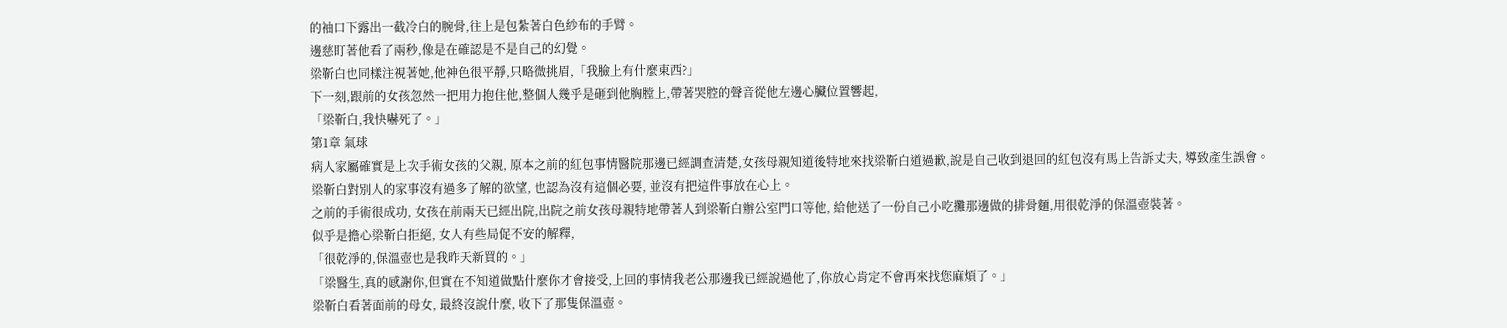的袖口下露出一截冷白的腕骨,往上是包紮著白色紗布的手臂。
邊慈盯著他看了兩秒,像是在確認是不是自己的幻覺。
梁靳白也同樣注視著她,他神色很平靜,只略微挑眉,「我臉上有什麼東西?」
下一刻,跟前的女孩忽然一把用力抱住他,整個人幾乎是砸到他胸膛上,帶著哭腔的聲音從他左邊心臟位置響起,
「梁靳白,我快嚇死了。」
第1章 氣球
病人家屬確實是上次手術女孩的父親, 原本之前的紅包事情醫院那邊已經調查清楚,女孩母親知道後特地來找梁靳白道過歉,說是自己收到退回的紅包沒有馬上告訴丈夫, 導致產生誤會。
梁靳白對別人的家事沒有過多了解的欲望, 也認為沒有這個必要, 並沒有把這件事放在心上。
之前的手術很成功, 女孩在前兩天已經出院,出院之前女孩母親特地帶著人到梁靳白辦公室門口等他, 給他送了一份自己小吃攤那邊做的排骨麵,用很乾淨的保溫壺裝著。
似乎是擔心梁靳白拒絕, 女人有些局促不安的解釋,
「很乾淨的,保溫壺也是我昨天新買的。」
「梁醫生,真的感謝你,但實在不知道做點什麼你才會接受,上回的事情我老公那邊我已經說過他了,你放心肯定不會再來找您麻煩了。」
梁靳白看著面前的母女, 最終沒說什麼, 收下了那隻保溫壺。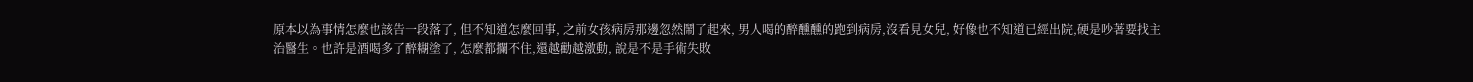原本以為事情怎麼也該告一段落了, 但不知道怎麼回事, 之前女孩病房那邊忽然鬧了起來, 男人喝的醉醺醺的跑到病房,沒看見女兒, 好像也不知道已經出院,硬是吵著要找主治醫生。也許是酒喝多了醉糊塗了, 怎麼都攔不住,還越勸越激動, 說是不是手術失敗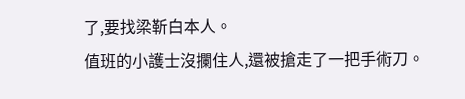了,要找梁靳白本人。
值班的小護士沒攔住人,還被搶走了一把手術刀。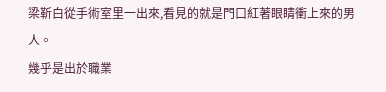梁靳白從手術室里一出來,看見的就是門口紅著眼睛衝上來的男人。
幾乎是出於職業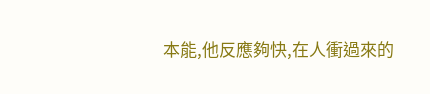本能,他反應夠快,在人衝過來的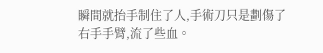瞬間就抬手制住了人,手術刀只是劃傷了右手手臂,流了些血。